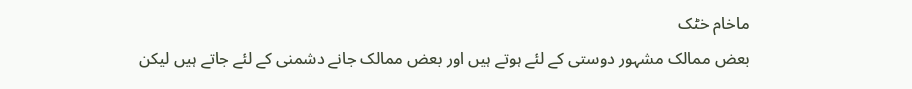ماخام خٹک
بعض ممالک مشہور دوستی کے لئے ہوتے ہیں اور بعض ممالک جانے دشمنی کے لئے جاتے ہیں لیکن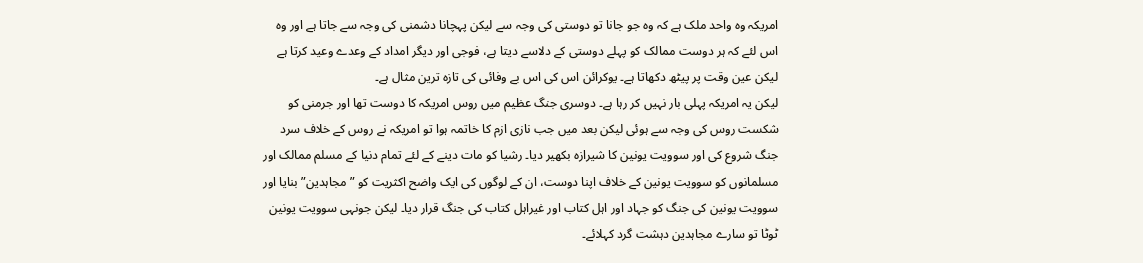امریکہ وہ واحد ملک ہے کہ وہ جو جانا تو دوستی کی وجہ سے لیکن پہچانا دشمنی کی وجہ سے جاتا ہے اور وہ اس لئے کہ ہر دوست ممالک کو پہلے دوستی کے دلاسے دیتا ہے، فوجی اور دیگر امداد کے وعدے وعید کرتا ہے لیکن عین وقت پر پیٹھ دکھاتا ہے۔ یوکرائن اس کی اس بے وفائی کی تازہ ترین مثال ہے۔
لیکن یہ امریکہ پہلی بار نہیں کر رہا ہے۔ دوسری جنگ عظیم میں روس امریکہ کا دوست تھا اور جرمنی کو شکست روس کی وجہ سے ہوئی لیکن بعد میں جب نازی ازم کا خاتمہ ہوا تو امریکہ نے روس کے خلاف سرد جنگ شروع کی اور سوویت یونین کا شیرازہ بکھیر دیا۔ رشیا کو مات دینے کے لئے تمام دنیا کے مسلم ممالک اور مسلمانوں کو سوویت یونین کے خلاف اپنا دوست، ان کے لوگوں کی ایک واضح اکثریت کو ”مجاہدین” بنایا اور سوویت یونین کی جنگ کو جہاد اور اہل کتاب اور غیراہل کتاب کی جنگ قرار دیا۔ لیکن جونہی سوویت یونین ٹوٹا تو سارے مجاہدین دہشت گرد کہلائے۔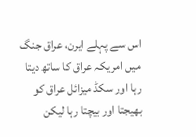اس سے پہلے ایرن، عراق جنگ میں امریکہ عراق کا ساتھ دیتا رہا اور سکڈ میزائل عراق کو بھیجتا اور بیچتا رہا لیکن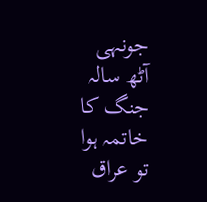جونہی آٹھ سالہ جنگ کا خاتمہ ہوا تو عراق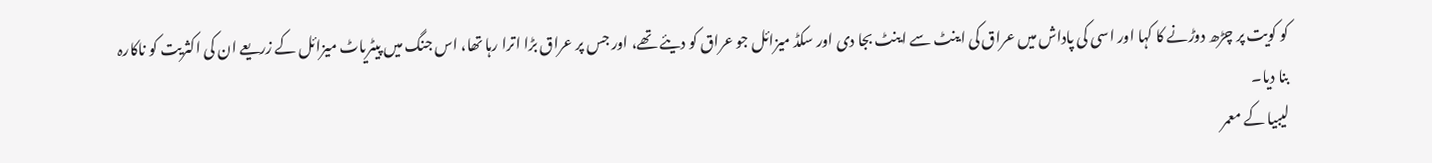کو کویت پر چڑھ دوڑنے کا کہا اور اسی کی پاداش میں عراق کی اینٹ سے اینٹ بجا دی اور سکڈ میزائل جو عراق کو دیئے تھے، اور جس پر عراق بڑا اترا رہا تھا، اس جنگ میں پیٹریاٹ میزائل کے زریعے ان کی اکثریت کو ناکارہ بنا دیا۔
لیبیا کے معمر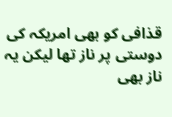قذافی کو بھی امریکہ کی دوستی پر ناز تھا لیکن یہ ناز بھی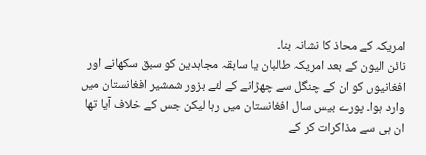امریکہ کے محاذ کا نشانہ بنا۔
نائن الیون کے بعد امریکہ طالبان یا سابقہ مجاہدین کو سبق سکھانے اور افغانیوں کو ان کے چنگل سے چھڑانے کے لئے بزور شمشیر افغانستان میں وارد ہوا۔ پورے بیس سال افغانستان میں رہا لیکن جس کے خلاف آیا تھا ان ہی سے مذاکرات کر کے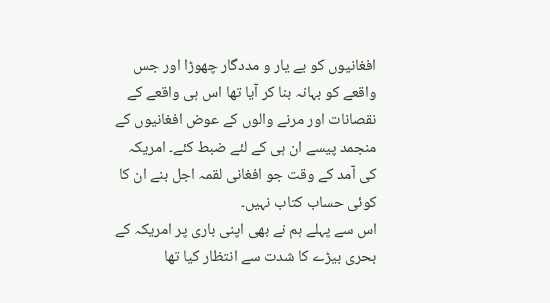افغانیوں کو بے یار و مددگار چھوڑا اور جس واقعے کو بہانہ بنا کر آیا تھا اس ہی واقعے کے نقصانات اور مرنے والوں کے عوض افغانیوں کے منجمد پیسے ان ہی کے لئے ضبط کئے۔ امریکہ کی آمد کے وقت جو افغانی لقمہ اجل بنے ان کا کوئی حساب کتاب نہیں۔
اس سے پہلے ہم نے بھی اپنی باری پر امریکہ کے بحری بیڑے کا شدت سے انتظار کیا تھا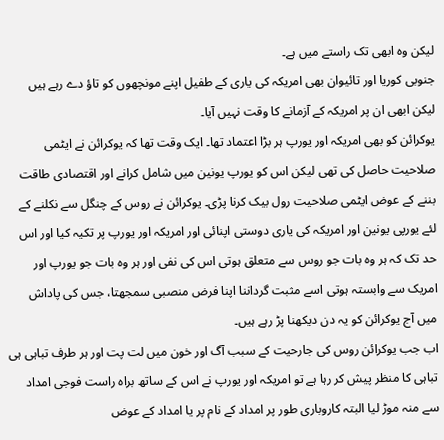لیکن وہ ابھی تک راستے میں ہے۔
جنوبی کوریا اور تائیوان بھی امریکہ کی یاری کے طفیل اپنے مونچھوں کو تاؤ دے رہے ہیں لیکن ابھی ان پر امریکہ کے آزمانے کا وقت نہیں آیا۔
یوکرائن کو بھی امریکہ اور یورپ ہر بڑا اعتماد تھا۔ ایک وقت تھا کہ یوکرائن نے ایٹمی صلاحیت حاصل کی تھی لیکن اس کو یورپ یونین میں شامل کرانے اور اقتصادی طاقت بننے کے عوض ایٹمی صلاحیت رول بیک کرنا پڑی۔ یوکرائن نے روس کے چنگل سے نکلنے کے لئے یورپی یونین اور امریکہ کی یاری دوستی اپنائی اور امریکہ اور یورپ پر تکیہ کیا اور اس حد تک کہ ہر وہ بات جو روس سے متعلق ہوتی اس کی نفی اور ہر وہ بات جو یورپ اور امریک سے وابستہ ہوتی اسے مثبت گرداننا اپنا فرض منصبی سمجھتا، جس کی پاداش میں آج یوکرائن کو یہ دن دیکھنا پڑ رہے ہیں۔
اب جب یوکرائن روس کی جارحیت کے سبب آگ اور خون میں لت پت اور ہر طرف تباہی ہی تباہی کا منظر پیش کر رہا ہے تو امریکہ اور یورپ نے اس کے ساتھ براہ راست فوجی امداد سے منہ موڑ لیا البتہ کاروباری طور پر امداد کے نام پر یا امداد کے عوض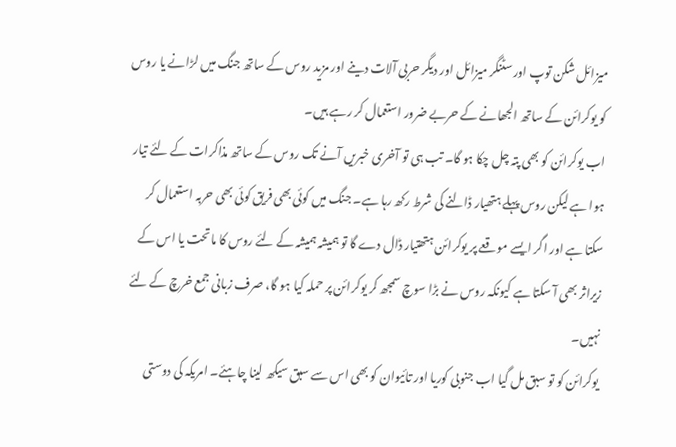میزائل شکن توپ اور سٹنگر میزائل اور دیگر حربی آلات دینے اور مزید روس کے ساتھ جنگ میں لڑانے یا روس کو یوکرائن کے ساتھ الجھانے کے حربے ضرور استعمال کر رہے ہیں۔
اب یوکرائن کو بھی پتہ چل چکا ہو گا۔ تب ہی تو آخری خبریں آنے تک روس کے ساتھ مذاکرات کے لئے تیار ہوا ہے لیکن روس پہلے ہتھیار ڈالنے کی شرط رکھ رہا ہے۔ جنگ میں کوئی بھی فریق کوئی بھی حربہ استعمال کر سکتا ہے اور اگر ایسے موقعے پر یوکرائن ہتھتیار ڈال دے گا تو ہمیشہ ہمیشہ کے لئے روس کا ماتحت یا اس کے زیراثر بھی آ سکتا ہے کیونکہ روس نے بڑا سوچ سمجھ کر یوکرائن پر حملہ کیا ہو گا، صرف زبانی جمع خرچ کے لئے نہیں۔
یوکرائن کو تو سبق مل گیا اب جنوبی کوریا اور تائیوان کو بھی اس سے سبق سیکھ لینا چاہئے۔ امریکہ کی دوستی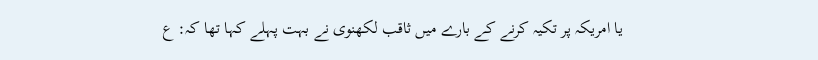یا امریکہ پر تکیہ کرنے کے بارے میں ثاقب لکھنوی نے بہت پہلے کہا تھا کہ: ع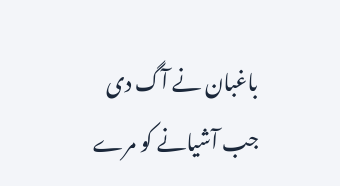باغبان نے آگ دی جب آشیانے کو مرے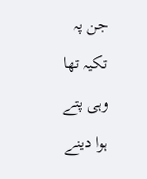جن پہ تکیہ تھا وہی پتے ہوا دینے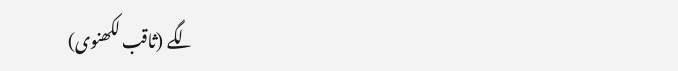لگے (ثاقب لکھنوی)